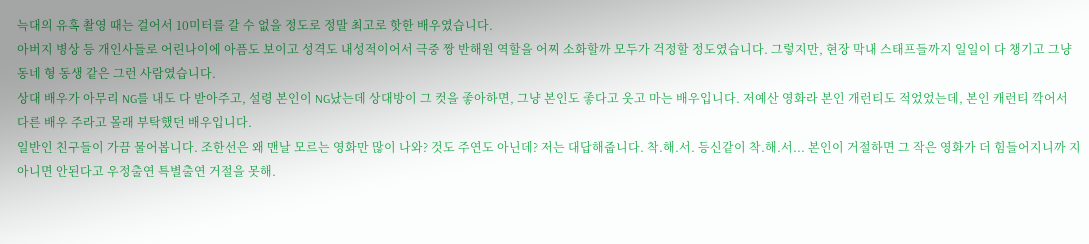늑대의 유혹 촬영 때는 걸어서 10미터를 갈 수 없을 정도로 정말 최고로 핫한 배우였습니다.
아버지 병상 등 개인사들로 어린나이에 아픔도 보이고 성격도 내성적이어서 극중 짱 반해원 역할을 어찌 소화할까 모두가 걱정할 정도였습니다. 그렇지만, 현장 막내 스태프들까지 일일이 다 챙기고 그냥 동네 형 동생 같은 그런 사람였습니다.
상대 배우가 아무리 NG를 내도 다 받아주고, 설령 본인이 NG났는데 상대방이 그 컷을 좋아하면, 그냥 본인도 좋다고 웃고 마는 배우입니다. 저예산 영화라 본인 개런티도 적었었는데, 본인 캐런티 깍어서 다른 배우 주라고 몰래 부탁했던 배우입니다.
일반인 친구들이 가끔 물어봅니다. 조한선은 왜 맨날 모르는 영화만 많이 나와? 것도 주연도 아닌데? 저는 대답해줍니다. 착.해.서. 등신같이 착.해.서... 본인이 거절하면 그 작은 영화가 더 힘들어지니까 지 아니면 안된다고 우정출연 특별출연 거절을 못해.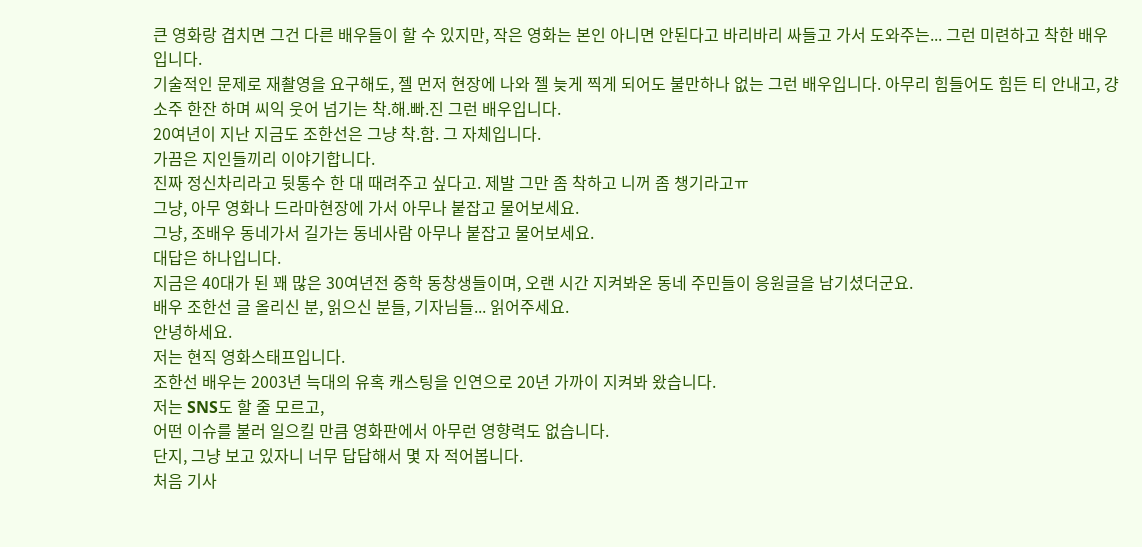큰 영화랑 겹치면 그건 다른 배우들이 할 수 있지만, 작은 영화는 본인 아니면 안된다고 바리바리 싸들고 가서 도와주는... 그런 미련하고 착한 배우입니다.
기술적인 문제로 재촬영을 요구해도, 젤 먼저 현장에 나와 젤 늦게 찍게 되어도 불만하나 없는 그런 배우입니다. 아무리 힘들어도 힘든 티 안내고, 걍 소주 한잔 하며 씨익 웃어 넘기는 착.해.빠.진 그런 배우입니다.
20여년이 지난 지금도 조한선은 그냥 착.함. 그 자체입니다.
가끔은 지인들끼리 이야기합니다.
진짜 정신차리라고 뒷통수 한 대 때려주고 싶다고. 제발 그만 좀 착하고 니꺼 좀 챙기라고ㅠ
그냥, 아무 영화나 드라마현장에 가서 아무나 붙잡고 물어보세요.
그냥, 조배우 동네가서 길가는 동네사람 아무나 붙잡고 물어보세요.
대답은 하나입니다.
지금은 40대가 된 꽤 많은 30여년전 중학 동창생들이며, 오랜 시간 지켜봐온 동네 주민들이 응원글을 남기셨더군요.
배우 조한선 글 올리신 분, 읽으신 분들, 기자님들... 읽어주세요.
안녕하세요.
저는 현직 영화스태프입니다.
조한선 배우는 2003년 늑대의 유혹 캐스팅을 인연으로 20년 가까이 지켜봐 왔습니다.
저는 SNS도 할 줄 모르고,
어떤 이슈를 불러 일으킬 만큼 영화판에서 아무런 영향력도 없습니다.
단지, 그냥 보고 있자니 너무 답답해서 몇 자 적어봅니다.
처음 기사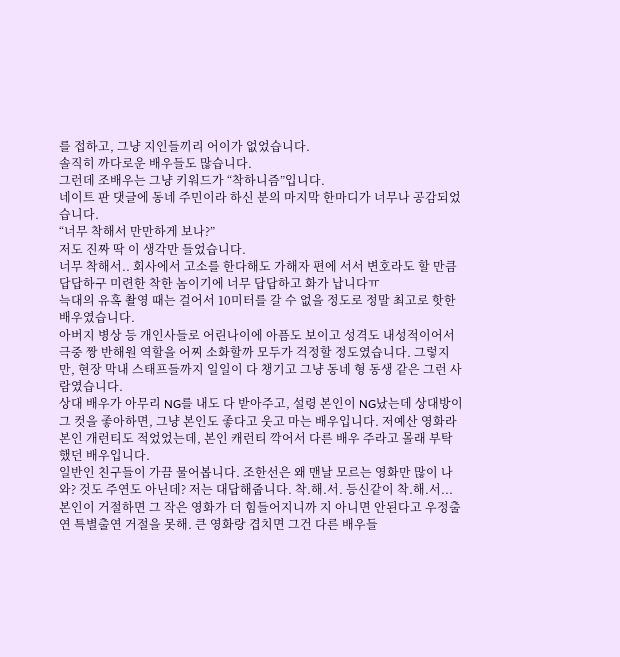를 접하고, 그냥 지인들끼리 어이가 없었습니다.
솔직히 까다로운 배우들도 많습니다.
그런데 조배우는 그냥 키워드가 “착하니즘”입니다.
네이트 판 댓글에 동네 주민이라 하신 분의 마지막 한마디가 너무나 공감되었습니다.
“너무 착해서 만만하게 보나?”
저도 진짜 딱 이 생각만 들었습니다.
너무 착해서.. 회사에서 고소를 한다해도 가해자 편에 서서 변호라도 할 만큼
답답하구 미련한 착한 놈이기에 너무 답답하고 화가 납니다ㅠ
늑대의 유혹 촬영 때는 걸어서 10미터를 갈 수 없을 정도로 정말 최고로 핫한 배우였습니다.
아버지 병상 등 개인사들로 어린나이에 아픔도 보이고 성격도 내성적이어서 극중 짱 반해원 역할을 어찌 소화할까 모두가 걱정할 정도였습니다. 그렇지만, 현장 막내 스태프들까지 일일이 다 챙기고 그냥 동네 형 동생 같은 그런 사람였습니다.
상대 배우가 아무리 NG를 내도 다 받아주고, 설령 본인이 NG났는데 상대방이 그 컷을 좋아하면, 그냥 본인도 좋다고 웃고 마는 배우입니다. 저예산 영화라 본인 개런티도 적었었는데, 본인 캐런티 깍어서 다른 배우 주라고 몰래 부탁했던 배우입니다.
일반인 친구들이 가끔 물어봅니다. 조한선은 왜 맨날 모르는 영화만 많이 나와? 것도 주연도 아닌데? 저는 대답해줍니다. 착.해.서. 등신같이 착.해.서... 본인이 거절하면 그 작은 영화가 더 힘들어지니까 지 아니면 안된다고 우정출연 특별출연 거절을 못해. 큰 영화랑 겹치면 그건 다른 배우들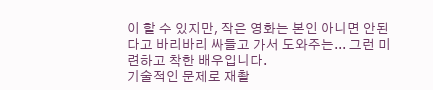이 할 수 있지만, 작은 영화는 본인 아니면 안된다고 바리바리 싸들고 가서 도와주는... 그런 미련하고 착한 배우입니다.
기술적인 문제로 재촬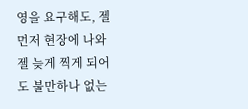영을 요구해도, 젤 먼저 현장에 나와 젤 늦게 찍게 되어도 불만하나 없는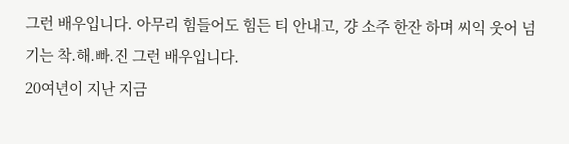그런 배우입니다. 아무리 힘들어도 힘든 티 안내고, 걍 소주 한잔 하며 씨익 웃어 넘기는 착.해.빠.진 그런 배우입니다.
20여년이 지난 지금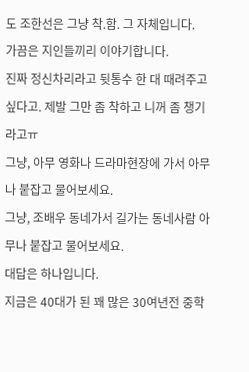도 조한선은 그냥 착.함. 그 자체입니다.
가끔은 지인들끼리 이야기합니다.
진짜 정신차리라고 뒷통수 한 대 때려주고 싶다고. 제발 그만 좀 착하고 니꺼 좀 챙기라고ㅠ
그냥, 아무 영화나 드라마현장에 가서 아무나 붙잡고 물어보세요.
그냥, 조배우 동네가서 길가는 동네사람 아무나 붙잡고 물어보세요.
대답은 하나입니다.
지금은 40대가 된 꽤 많은 30여년전 중학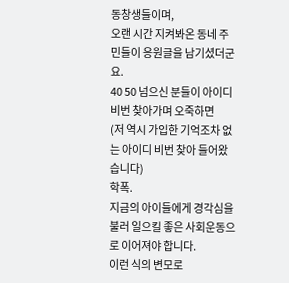동창생들이며,
오랜 시간 지켜봐온 동네 주민들이 응원글을 남기셨더군요.
40 50 넘으신 분들이 아이디 비번 찾아가며 오죽하면
(저 역시 가입한 기억조차 없는 아이디 비번 찾아 들어왔습니다)
학폭.
지금의 아이들에게 경각심을 불러 일으킬 좋은 사회운동으로 이어져야 합니다.
이런 식의 변모로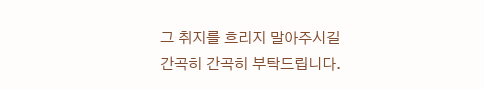그 취지를 흐리지 말아주시길
간곡히 간곡히 부탁드립니다.